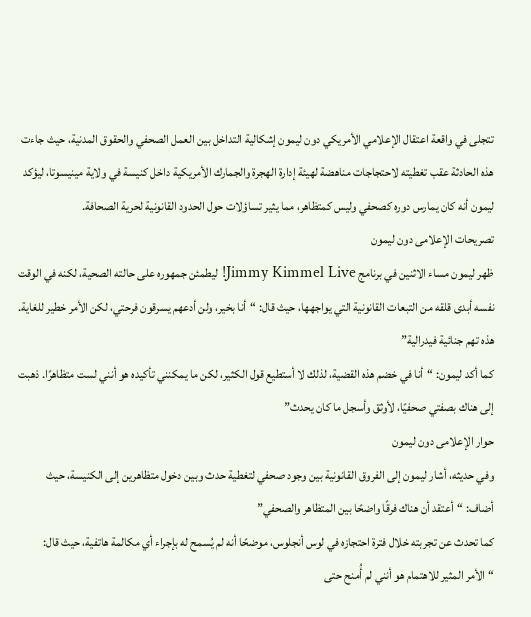تتجلى في واقعة اعتقال الإعلامي الأمريكي دون ليمون إشكالية التداخل بين العمل الصحفي والحقوق المدنية، حيث جاءت هذه الحادثة عقب تغطيته لاحتجاجات مناهضة لهيئة إدارة الهجرة والجمارك الأمريكية داخل كنيسة في ولاية مينيسوتا، ليؤكد ليمون أنه كان يمارس دوره كصحفي وليس كمتظاهر، مما يثير تساؤلات حول الحدود القانونية لحرية الصحافة.
تصريحات الإعلامى دون ليمون
ظهر ليمون مساء الاثنين في برنامج Jimmy Kimmel Live! ليطمئن جمهوره على حالته الصحية، لكنه في الوقت نفسه أبدى قلقه من التبعات القانونية التي يواجهها، حيث قال: “أنا بخير، ولن أدعهم يسرقون فرحتي، لكن الأمر خطير للغاية. هذه تهم جنائية فيدرالية”
كما أكد ليمون: “أنا في خضم هذه القضية، لذلك لا أستطيع قول الكثير، لكن ما يمكنني تأكيده هو أنني لست متظاهرًا. ذهبت إلى هناك بصفتي صحفيًا، لأوثق وأسجل ما كان يحدث”
حوار الإعلامى دون ليمون
وفي حديثه، أشار ليمون إلى الفروق القانونية بين وجود صحفي لتغطية حدث وبين دخول متظاهرين إلى الكنيسة، حيث أضاف: “أعتقد أن هناك فرقًا واضحًا بين المتظاهر والصحفي”
كما تحدث عن تجربته خلال فترة احتجازه في لوس أنجلوس، موضحًا أنه لم يُسمح له بإجراء أي مكالمة هاتفية، حيث قال: “الأمر المثير للاهتمام هو أنني لم أُمنح حتى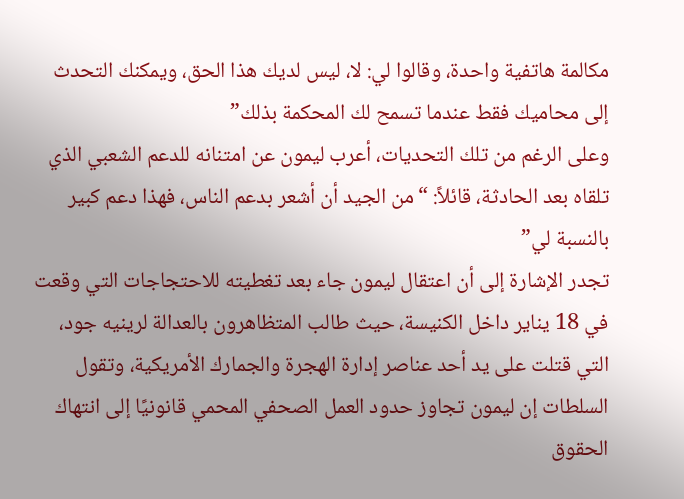مكالمة هاتفية واحدة، وقالوا لي: لا، ليس لديك هذا الحق، ويمكنك التحدث إلى محاميك فقط عندما تسمح لك المحكمة بذلك”
وعلى الرغم من تلك التحديات، أعرب ليمون عن امتنانه للدعم الشعبي الذي تلقاه بعد الحادثة، قائلاً: “من الجيد أن أشعر بدعم الناس، فهذا دعم كبير بالنسبة لي”
تجدر الإشارة إلى أن اعتقال ليمون جاء بعد تغطيته للاحتجاجات التي وقعت في 18 يناير داخل الكنيسة، حيث طالب المتظاهرون بالعدالة لرينيه جود، التي قتلت على يد أحد عناصر إدارة الهجرة والجمارك الأمريكية، وتقول السلطات إن ليمون تجاوز حدود العمل الصحفي المحمي قانونيًا إلى انتهاك الحقوق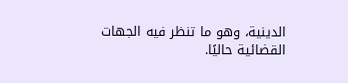الدينية، وهو ما تنظر فيه الجهات القضائية حاليًا.